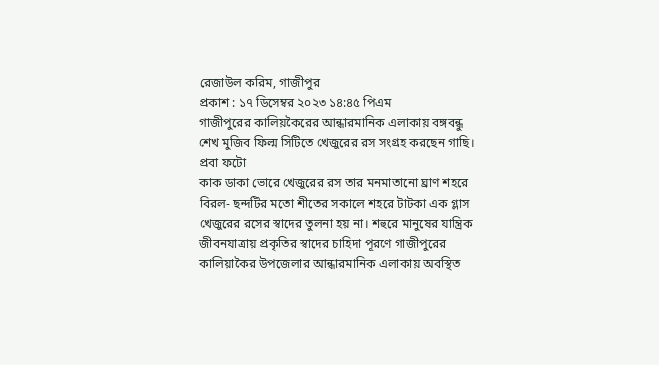রেজাউল করিম, গাজীপুর
প্রকাশ : ১৭ ডিসেম্বর ২০২৩ ১৪:৪৫ পিএম
গাজীপুরের কালিয়কৈরের আন্ধারমানিক এলাকায় বঙ্গবন্ধু শেখ মুজিব ফিল্ম সিটিতে খেজুরের রস সংগ্রহ করছেন গাছি। প্রবা ফটো
কাক ডাকা ভোরে খেজুরের রস তার মনমাতানো ঘ্রাণ শহরে বিরল- ছন্দটির মতো শীতের সকালে শহরে টাটকা এক গ্লাস খেজুরের রসের স্বাদের তুলনা হয় না। শহুরে মানুষের যান্ত্রিক জীবনযাত্রায় প্রকৃতির স্বাদের চাহিদা পূরণে গাজীপুরের কালিয়াকৈর উপজেলার আন্ধারমানিক এলাকায় অবস্থিত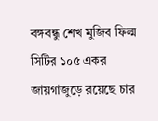বঙ্গবন্ধু শেখ মুজিব ফিল্ম সিটির ১০৫ একর জায়গাজুড়ে রয়েছে চার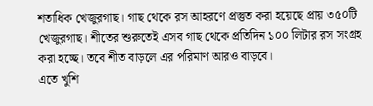শতাধিক খেজুরগাছ। গাছ থেকে রস আহরণে প্রস্তুত করা হয়েছে প্রায় ৩৫০টি খেজুরগাছ। শীতের শুরুতেই এসব গাছ থেকে প্রতিদিন ১০০ লিটার রস সংগ্রহ করা হচ্ছে। তবে শীত বাড়লে এর পরিমাণ আরও বাড়বে।
এতে খুশি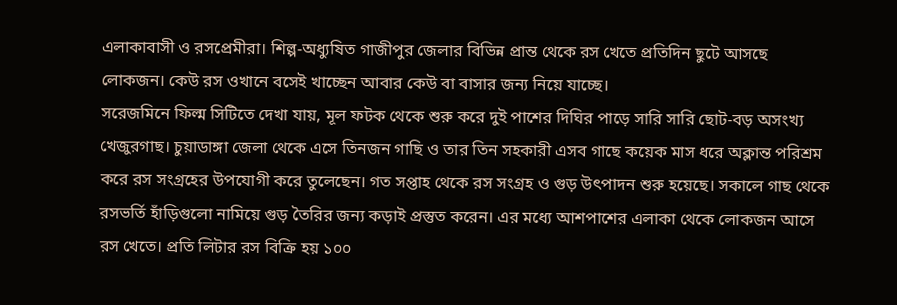এলাকাবাসী ও রসপ্রেমীরা। শিল্প-অধ্যুষিত গাজীপুর জেলার বিভিন্ন প্রান্ত থেকে রস খেতে প্রতিদিন ছুটে আসছে লোকজন। কেউ রস ওখানে বসেই খাচ্ছেন আবার কেউ বা বাসার জন্য নিয়ে যাচ্ছে।
সরেজমিনে ফিল্ম সিটিতে দেখা যায়, মূল ফটক থেকে শুরু করে দুই পাশের দিঘির পাড়ে সারি সারি ছোট-বড় অসংখ্য খেজুরগাছ। চুয়াডাঙ্গা জেলা থেকে এসে তিনজন গাছি ও তার তিন সহকারী এসব গাছে কয়েক মাস ধরে অক্লান্ত পরিশ্রম করে রস সংগ্রহের উপযোগী করে তুলেছেন। গত সপ্তাহ থেকে রস সংগ্রহ ও গুড় উৎপাদন শুরু হয়েছে। সকালে গাছ থেকে রসভর্তি হাঁড়িগুলো নামিয়ে গুড় তৈরির জন্য কড়াই প্রস্তুত করেন। এর মধ্যে আশপাশের এলাকা থেকে লোকজন আসে রস খেতে। প্রতি লিটার রস বিক্রি হয় ১০০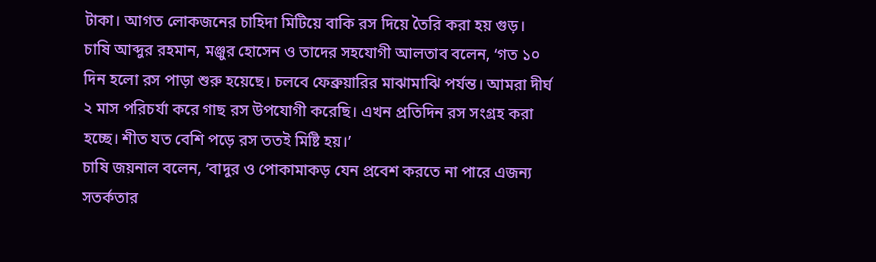টাকা। আগত লোকজনের চাহিদা মিটিয়ে বাকি রস দিয়ে তৈরি করা হয় গুড়।
চাষি আব্দুর রহমান, মঞ্জুর হোসেন ও তাদের সহযোগী আলতাব বলেন, ‘গত ১০ দিন হলো রস পাড়া শুরু হয়েছে। চলবে ফেব্রুয়ারির মাঝামাঝি পর্যন্ত। আমরা দীর্ঘ ২ মাস পরিচর্যা করে গাছ রস উপযোগী করেছি। এখন প্রতিদিন রস সংগ্রহ করা হচ্ছে। শীত যত বেশি পড়ে রস ততই মিষ্টি হয়।’
চাষি জয়নাল বলেন, ‘বাদুর ও পোকামাকড় যেন প্রবেশ করতে না পারে এজন্য সতর্কতার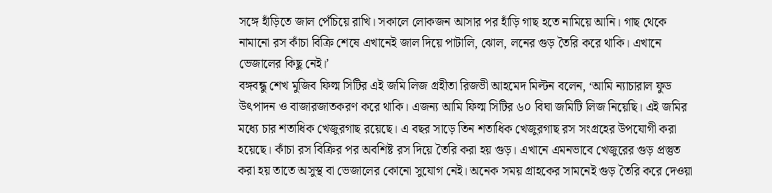সঙ্গে হাঁড়িতে জাল পেঁচিয়ে রাখি। সকালে লোকজন আসার পর হাঁড়ি গাছ হতে নামিয়ে আনি। গাছ থেকে নামানো রস কাঁচা বিক্রি শেষে এখানেই জাল দিয়ে পাটালি, ঝোল, লনের গুড় তৈরি করে থাকি। এখানে ভেজালের কিছু নেই।’
বঙ্গবন্ধু শেখ মুজিব ফিল্ম সিটির এই জমি লিজ গ্রহীতা রিজভী আহমেদ মিল্টন বলেন, ‘আমি ন্যাচারাল ফুড উৎপাদন ও বাজারজাতকরণ করে থাকি। এজন্য আমি ফিল্ম সিটির ৬০ বিঘা জমিটি লিজ নিয়েছি। এই জমির মধ্যে চার শতাধিক খেজুরগাছ রয়েছে। এ বছর সাড়ে তিন শতাধিক খেজুরগাছ রস সংগ্রহের উপযোগী করা হয়েছে। কাঁচা রস বিক্রির পর অবশিষ্ট রস দিয়ে তৈরি করা হয় গুড়। এখানে এমনভাবে খেজুরের গুড় প্রস্তুত করা হয় তাতে অসুস্থ বা ভেজালের কোনো সুযোগ নেই। অনেক সময় গ্রাহকের সামনেই গুড় তৈরি করে দেওয়া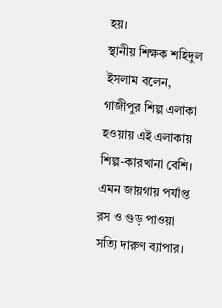হয়।
স্থানীয় শিক্ষক শহিদুল ইসলাম বলেন, গাজীপুর শিল্প এলাকা হওয়ায় এই এলাকায় শিল্প-কারখানা বেশি। এমন জায়গায় পর্যাপ্ত রস ও গুড় পাওয়া সত্যি দারুণ ব্যাপার।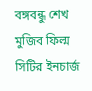বঙ্গবন্ধু শেখ মুজিব ফিল্ম সিটির ইনচার্জ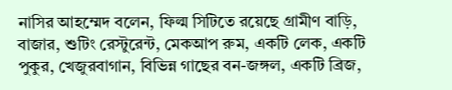নাসির আহম্মেদ বলেন, ফিল্ম সিটিতে রয়েছে গ্রামীণ বাড়ি, বাজার, শুটিং রেস্টুরেন্ট, মেকআপ রুম, একটি লেক, একটি পুকুর, খেজুরবাগান, বিভিন্ন গাছের বন-জঙ্গল, একটি ব্রিজ,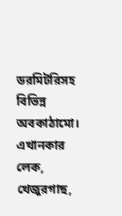ডরমিটরিসহ বিভিন্ন অবকাঠামো। এখানকার লেক, খেজুরগাছ,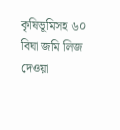কৃষিভূমিসহ ৬০ বিঘা জমি লিজ দেওয়া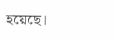হয়েছে।